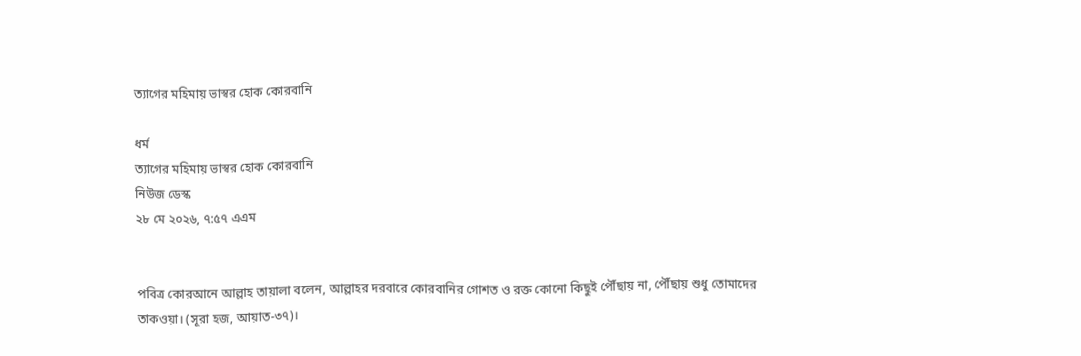ত্যাগের মহিমায় ভাস্বর হোক কোরবানি

ধর্ম
ত্যাগের মহিমায় ভাস্বর হোক কোরবানি
নিউজ ডেস্ক
২৮ মে ২০২৬, ৭:৫৭ এএম


পবিত্র কোরআনে আল্লাহ তায়ালা বলেন, আল্লাহর দরবারে কোরবানির গোশত ও রক্ত কোনো কিছুই পৌঁছায় না, পৌঁছায় শুধু তোমাদের তাকওয়া। (সূরা হজ, আয়াত-৩৭)।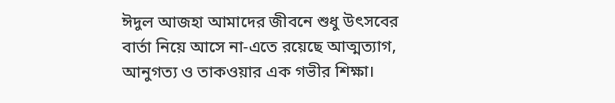ঈদুল আজহা আমাদের জীবনে শুধু উৎসবের বার্তা নিয়ে আসে না-এতে রয়েছে আত্মত্যাগ, আনুগত্য ও তাকওয়ার এক গভীর শিক্ষা।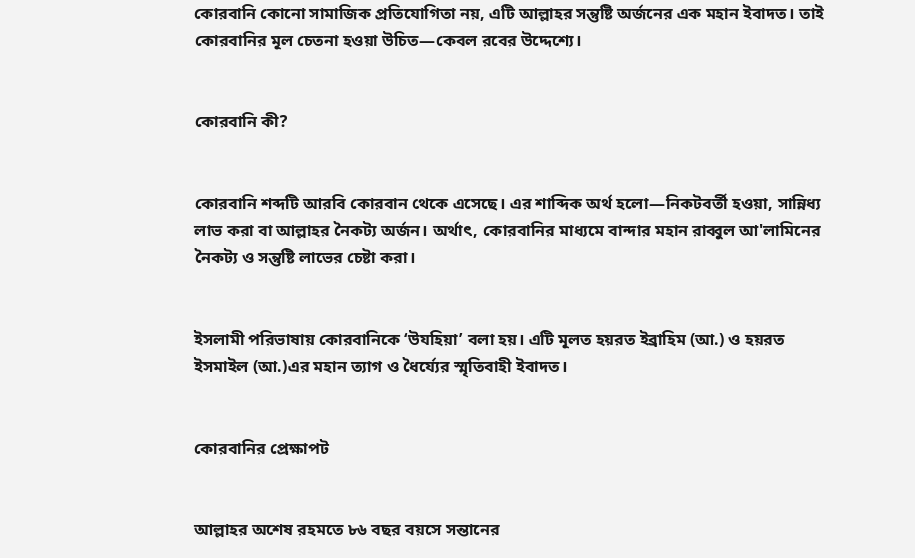কোরবানি কোনো সামাজিক প্রতিযোগিতা নয়, এটি আল্লাহর সন্তুষ্টি অর্জনের এক মহান ইবাদত। তাই কোরবানির মূল চেতনা হওয়া উচিত—কেবল রবের উদ্দেশ্যে।


কোরবানি কী?


কোরবানি শব্দটি আরবি কোরবান থেকে এসেছে। এর শাব্দিক অর্থ হলো—নিকটবর্তী হওয়া, সান্নিধ্য লাভ করা বা আল্লাহর নৈকট্য অর্জন। অর্থাৎ, কোরবানির মাধ্যমে বান্দার মহান রাব্বুল আ'লামিনের নৈকট্য ও সন্তুষ্টি লাভের চেষ্টা করা।


ইসলামী পরিভাষায় কোরবানিকে ‘উযহিয়া’ বলা হয়। এটি মূলত হয়রত ইব্রাহিম (আ.) ও হয়রত ইসমাইল (আ.)এর মহান ত্যাগ ও ধৈর্য্যের স্মৃতিবাহী ইবাদত।


কোরবানির প্রেক্ষাপট


আল্লাহর অশেষ রহমতে ৮৬ বছর বয়সে সন্তানের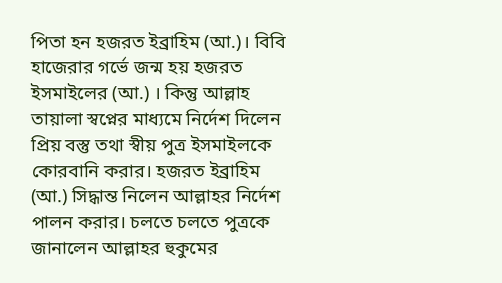পিতা হন হজরত ইব্রাহিম (আ.)। বিবি হাজেরার গর্ভে জন্ম হয় হজরত ইসমাইলের (আ.) । কিন্তু আল্লাহ তায়ালা স্বপ্নের মাধ্যমে নির্দেশ দিলেন প্রিয় বস্তু তথা স্বীয় পুত্র ইসমাইলকে কোরবানি করার। হজরত ইব্রাহিম (আ.) সিদ্ধান্ত নিলেন আল্লাহর নির্দেশ পালন করার। চলতে চলতে পুত্রকে জানালেন আল্লাহর হুকুমের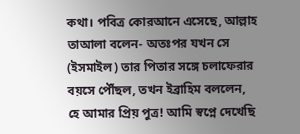কথা। পবিত্র কোরআনে এসেছে, আল্লাহ তাআলা বলেন- অতঃপর যখন সে (ইসমাইল) তার পিতার সঙ্গে চলাফেরার বয়সে পৌঁছল, তখন ইব্রাহিম বললেন, হে আমার প্রিয় পুত্র! আমি স্বপ্নে দেখেছি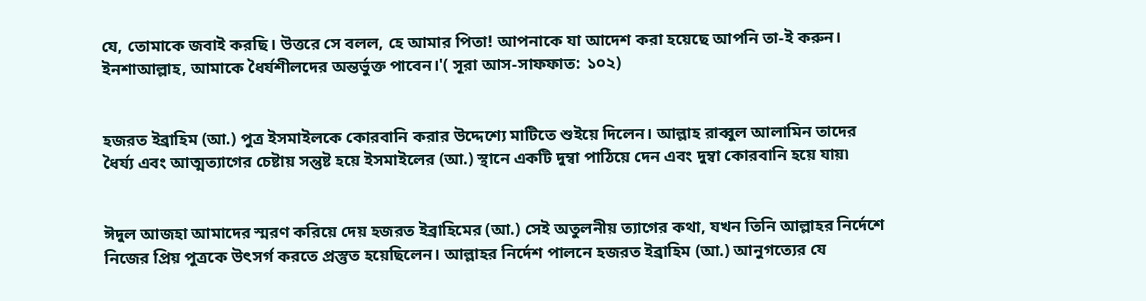যে, তোমাকে জবাই করছি। উত্তরে সে বলল, হে আমার পিতা! আপনাকে যা আদেশ করা হয়েছে আপনি তা-ই করুন। ইনশাআল্লাহ, আমাকে ধৈর্যশীলদের অন্তর্ভুক্ত পাবেন।'( সূরা আস-সাফফাত: ১০২)


হজরত ইব্রাহিম (আ.) পুত্র ইসমাইলকে কোরবানি করার উদ্দেশ্যে মাটিতে শুইয়ে দিলেন। আল্লাহ রাব্বুল আলামিন তাদের ধৈর্য্য এবং আত্মত্যাগের চেষ্টায় সন্তুষ্ট হয়ে ইসমাইলের (আ.) স্থানে একটি দুম্বা পাঠিয়ে দেন এবং দুম্বা কোরবানি হয়ে যায়৷


ঈদুল আজহা আমাদের স্মরণ করিয়ে দেয় হজরত ইব্রাহিমের (আ.) সেই অতুলনীয় ত্যাগের কথা, যখন তিনি আল্লাহর নির্দেশে নিজের প্রিয় পুত্রকে উৎসর্গ করতে প্রস্তুত হয়েছিলেন। আল্লাহর নির্দেশ পালনে হজরত ইব্রাহিম (আ.) আনুগত্যের যে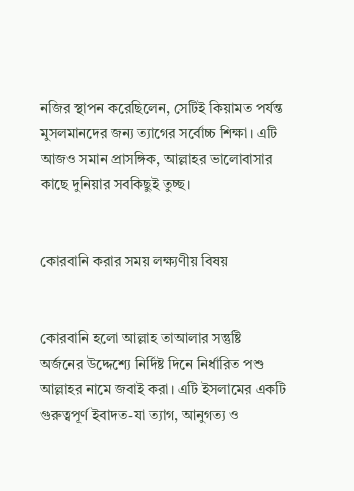নজির স্থাপন করেছিলেন, সেটিই কিয়ামত পর্যন্ত মুসলমানদের জন্য ত্যাগের সর্বোচ্চ শিক্ষা। এটি আজও সমান প্রাসঙ্গিক, আল্লাহর ভালোবাসার কাছে দুনিয়ার সবকিছুই তুচ্ছ।


কোরবানি করার সময় লক্ষ্যণীয় বিষয়


কোরবানি হলো আল্লাহ তাআলার সন্তুষ্টি অর্জনের উদ্দেশ্যে নির্দিষ্ট দিনে নির্ধারিত পশু আল্লাহর নামে জবাই করা। এটি ইসলামের একটি গুরুত্বপূর্ণ ইবাদত-যা ত্যাগ, আনুগত্য ও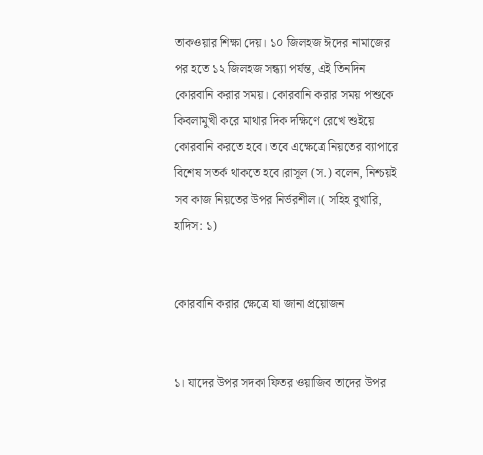তাকওয়ার শিক্ষা দেয়। ১০ জিলহজ ঈদের নামাজের পর হতে ১২ জিলহজ সন্ধ্যা পর্যন্ত, এই তিনদিন কোরবানি করার সময়। কোরবানি করার সময় পশুকে কিবলামুখী করে মাথার দিক দক্ষিণে রেখে শুইয়ে কোরবানি করতে হবে। তবে এক্ষেত্রে নিয়তের ব্যাপারে বিশেষ সতর্ক থাকতে হবে।রাসূল (স.) বলেন, নিশ্চয়ই সব কাজ নিয়তের উপর নির্ভরশীল।( সহিহ বুখারি, হাদিস: ১)


কোরবানি করার ক্ষেত্রে যা জানা প্রয়োজন


১। যাদের উপর সদকা ফিতর ওয়াজিব তাদের উপর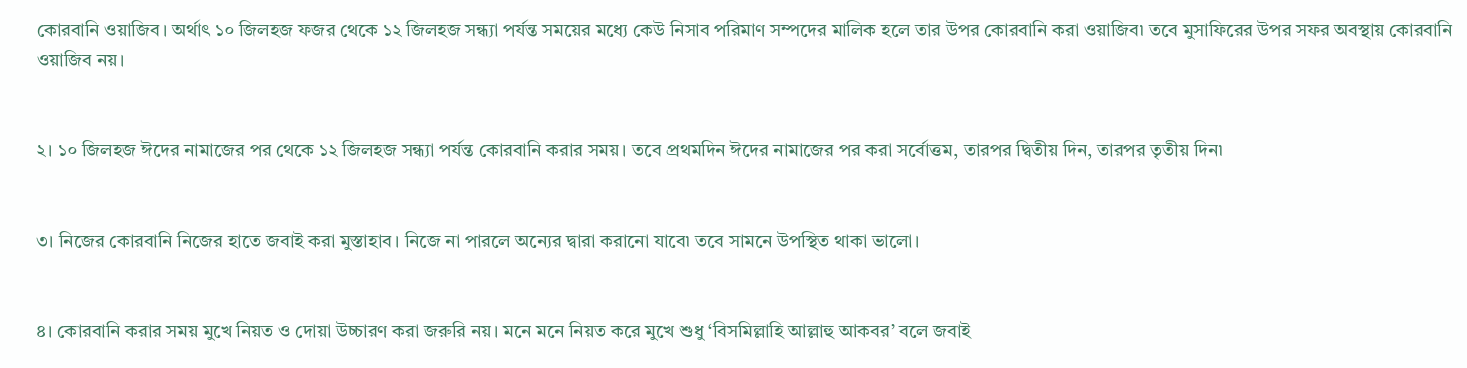কোরবানি ওয়াজিব। অর্থাৎ ১০ জিলহজ ফজর থেকে ১২ জিলহজ সন্ধ্যা পর্যন্ত সময়ের মধ্যে কেউ নিসাব পরিমাণ সম্পদের মালিক হলে তার উপর কোরবানি করা ওয়াজিব৷ তবে মুসাফিরের উপর সফর অবস্থায় কোরবানি ওয়াজিব নয়।


২। ১০ জিলহজ ঈদের নামাজের পর থেকে ১২ জিলহজ সন্ধ্যা পর্যন্ত কোরবানি করার সময়। তবে প্রথমদিন ঈদের নামাজের পর করা সর্বোত্তম, তারপর দ্বিতীয় দিন, তারপর তৃতীয় দিন৷


৩। নিজের কোরবানি নিজের হাতে জবাই করা মুস্তাহাব। নিজে না পারলে অন্যের দ্বারা করানো যাবে৷ তবে সামনে উপস্থিত থাকা ভালো।


৪। কোরবানি করার সময় মুখে নিয়ত ও দোয়া উচ্চারণ করা জরুরি নয়। মনে মনে নিয়ত করে মুখে শুধু ‘বিসমিল্লাহি আল্লাহু আকবর’ বলে জবাই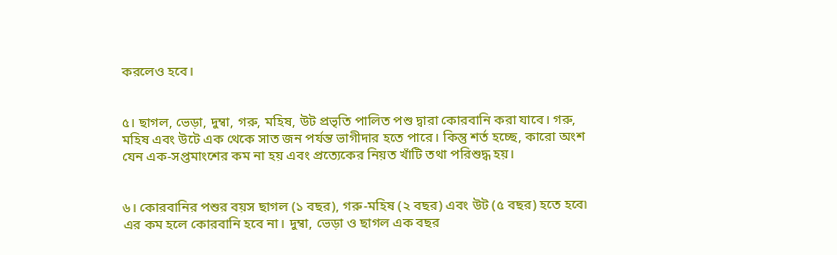করলেও হবে।


৫। ছাগল, ভেড়া, দুম্বা, গরু, মহিষ, উট প্রভৃতি পালিত পশু দ্বারা কোরবানি করা যাবে। গরু, মহিষ এবং উটে এক থেকে সাত জন পর্যন্ত ভাগীদার হতে পারে। কিন্তু শর্ত হচ্ছে, কারো অংশ যেন এক-সপ্তমাংশের কম না হয় এবং প্রত্যেকের নিয়ত খাঁটি তথা পরিশুদ্ধ হয়।


৬। কোরবানির পশুর বয়স ছাগল (১ বছর), গরু-মহিষ (২ বছর) এবং উট (৫ বছর) হতে হবে৷ এর কম হলে কোরবানি হবে না। দুম্বা, ভেড়া ও ছাগল এক বছর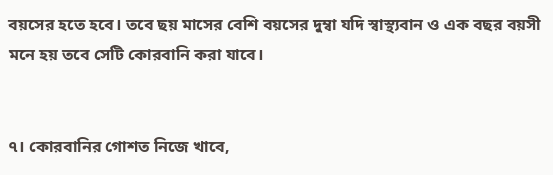বয়সের হতে হবে। তবে ছয় মাসের বেশি বয়সের দুম্বা যদি স্বাস্থ্যবান ও এক বছর বয়সী মনে হয় তবে সেটি কোরবানি করা যাবে।


৭। কোরবানির গোশত নিজে খাবে,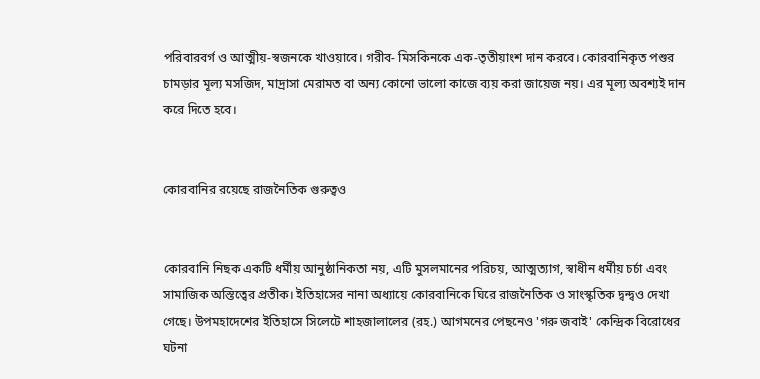পরিবারবর্গ ও আত্মীয়-স্বজনকে খাওয়াবে। গরীব- মিসকিনকে এক-তৃতীয়াংশ দান করবে। কোরবানিকৃত পশুর চামড়ার মূল্য মসজিদ, মাদ্রাসা মেরামত বা অন্য কোনো ভালো কাজে ব্যয় করা জায়েজ নয়। এর মূল্য অবশ্যই দান করে দিতে হবে।


কোরবানির রয়েছে রাজনৈতিক গুরুত্বও


কোরবানি নিছক একটি ধর্মীয় আনুষ্ঠানিকতা নয়, এটি মুসলমানের পরিচয়, আত্মত্যাগ, স্বাধীন ধর্মীয় চর্চা এবং সামাজিক অস্তিত্বের প্রতীক। ইতিহাসের নানা অধ্যায়ে কোরবানিকে ঘিরে রাজনৈতিক ও সাংস্কৃতিক দ্বন্দ্বও দেখা গেছে। উপমহাদেশের ইতিহাসে সিলেটে শাহজালালের (রহ.) আগমনের পেছনেও 'গরু জবাই' কেন্দ্রিক বিরোধের ঘটনা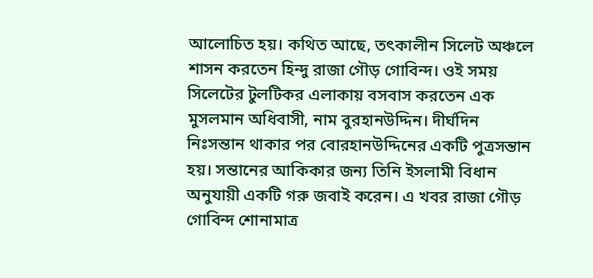আলোচিত হয়। কথিত আছে, তৎকালীন সিলেট অঞ্চলে শাসন করতেন হিন্দু রাজা গৌড় গোবিন্দ। ওই সময় সিলেটের টুলটিকর এলাকায় বসবাস করতেন এক মুসলমান অধিবাসী, নাম বুরহানউদ্দিন। দীর্ঘদিন নিঃসন্তান থাকার পর বোরহানউদ্দিনের একটি পুত্রসন্তান হয়। সন্তানের আকিকার জন্য তিনি ইসলামী বিধান অনুযায়ী একটি গরু জবাই করেন। এ খবর রাজা গৌড় গোবিন্দ শোনামাত্র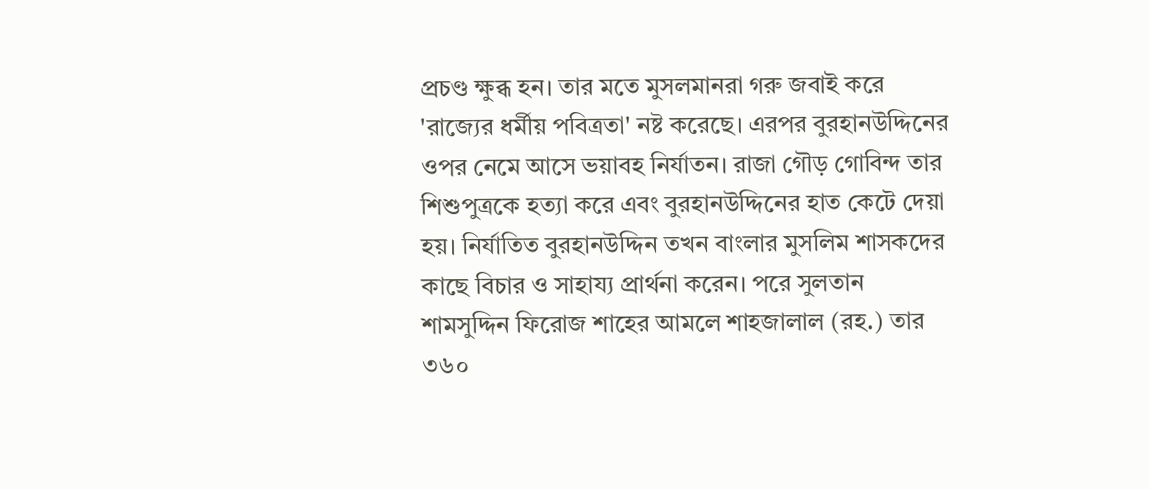প্রচণ্ড ক্ষুব্ধ হন। তার মতে মুসলমানরা গরু জবাই করে 'রাজ্যের ধর্মীয় পবিত্রতা' নষ্ট করেছে। এরপর বুরহানউদ্দিনের ওপর নেমে আসে ভয়াবহ নির্যাতন। রাজা গৌড় গোবিন্দ তার শিশুপুত্রকে হত্যা করে এবং বুরহানউদ্দিনের হাত কেটে দেয়া হয়। নির্যাতিত বুরহানউদ্দিন তখন বাংলার মুসলিম শাসকদের কাছে বিচার ও সাহায্য প্রার্থনা করেন। পরে সুলতান শামসুদ্দিন ফিরোজ শাহের আমলে শাহজালাল (রহ.) তার ৩৬০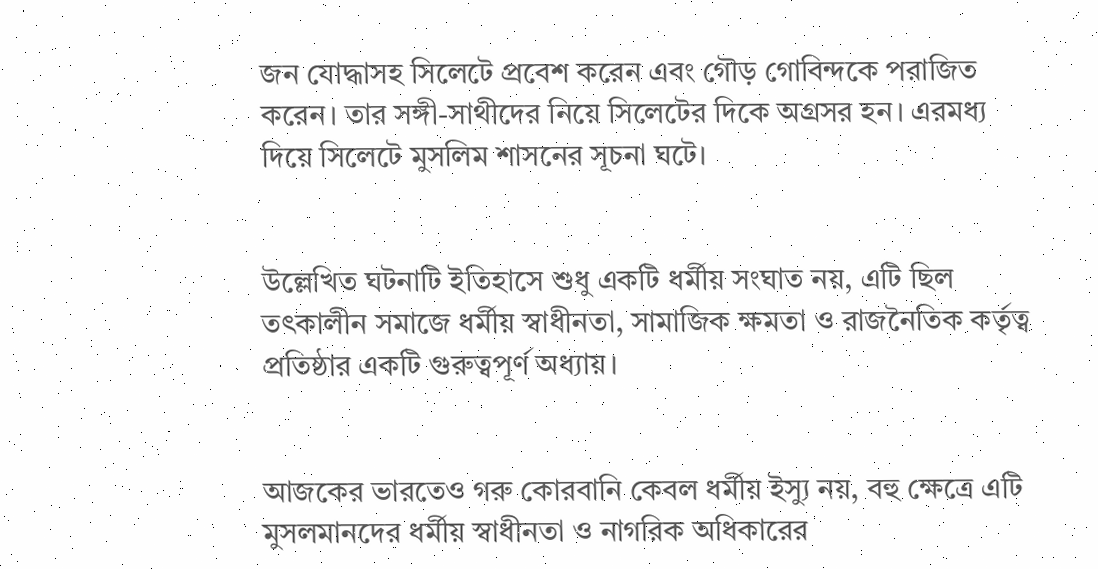জন যোদ্ধাসহ সিলেটে প্রবেশ করেন এবং গৌড় গোবিন্দকে পরাজিত করেন। তার সঙ্গী-সাথীদের নিয়ে সিলেটের দিকে অগ্রসর হন। এরমধ্য দিয়ে সিলেটে মুসলিম শাসনের সূচনা ঘটে।


উল্লেখিত ঘটনাটি ইতিহাসে শুধু একটি ধর্মীয় সংঘাত নয়, এটি ছিল তৎকালীন সমাজে ধর্মীয় স্বাধীনতা, সামাজিক ক্ষমতা ও রাজনৈতিক কর্তৃত্ব প্রতিষ্ঠার একটি গুরুত্বপূর্ণ অধ্যায়।


আজকের ভারতেও গরু কোরবানি কেবল ধর্মীয় ইস্যু নয়, বহু ক্ষেত্রে এটি মুসলমানদের ধর্মীয় স্বাধীনতা ও নাগরিক অধিকারের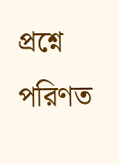প্রশ্নে পরিণত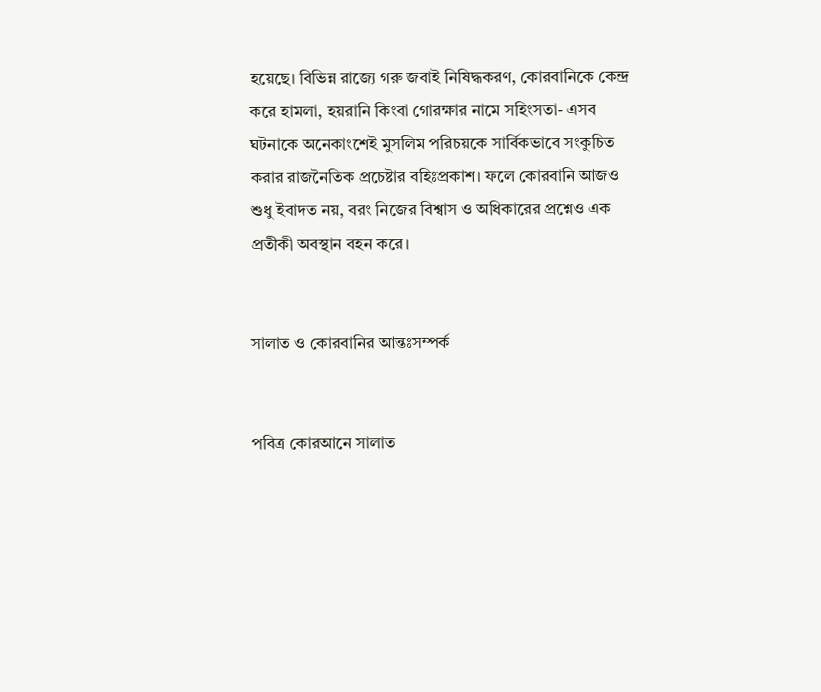হয়েছে। বিভিন্ন রাজ্যে গরু জবাই নিষিদ্ধকরণ, কোরবানিকে কেন্দ্র করে হামলা, হয়রানি কিংবা গোরক্ষার নামে সহিংসতা- এসব ঘটনাকে অনেকাংশেই মুসলিম পরিচয়কে সার্বিকভাবে সংকুচিত করার রাজনৈতিক প্রচেষ্টার বহিঃপ্রকাশ। ফলে কোরবানি আজও শুধু ইবাদত নয়, বরং নিজের বিশ্বাস ও অধিকারের প্রশ্নেও এক প্রতীকী অবস্থান বহন করে।


সালাত ও কোরবানির আন্তঃসম্পর্ক


পবিত্র কোরআনে সালাত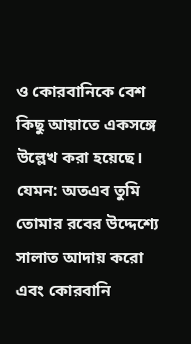ও কোরবানিকে বেশ কিছু আয়াতে একসঙ্গে উল্লেখ করা হয়েছে। যেমন: অতএব তুমি তোমার রবের উদ্দেশ্যে সালাত আদায় করো এবং কোরবানি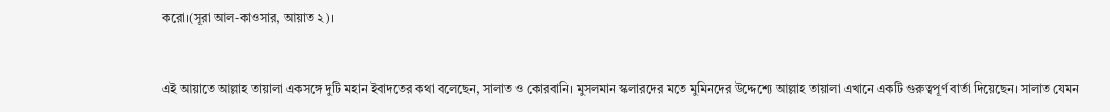করো।(সূরা আল-কাওসার, আয়াত ২)।


এই আয়াতে আল্লাহ তায়ালা একসঙ্গে দুটি মহান ইবাদতের কথা বলেছেন, সালাত ও কোরবানি। মুসলমান স্কলারদের মতে মুমিনদের উদ্দেশ্যে আল্লাহ তায়ালা এখানে একটি গুরুত্বপূর্ণ বার্তা দিয়েছেন। সালাত যেমন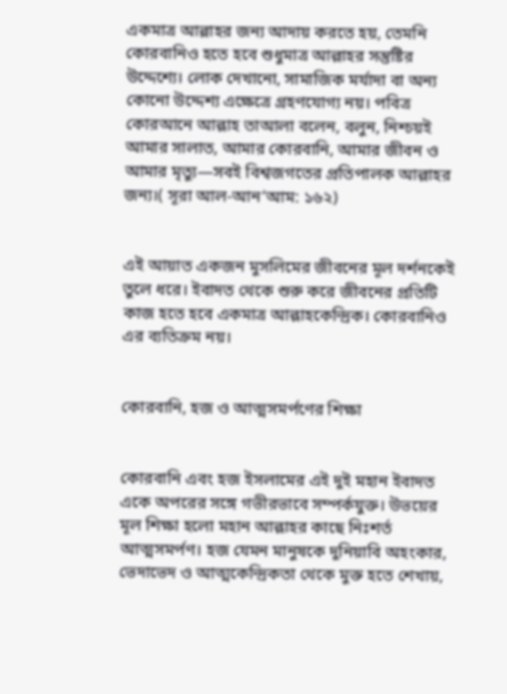একমাত্র আল্লাহর জন্য আদায় করতে হয়, তেমনি কোরবানিও হতে হবে শুধুমাত্র আল্লাহর সন্তুষ্টির উদ্দেশ্যে। লোক দেখানো, সামাজিক মর্যাদা বা অন্য কোনো উদ্দেশ্য এক্ষেত্রে গ্রহণযোগ্য নয়। পবিত্র কোরআনে আল্লাহ তাআলা বলেন, বলুন, নিশ্চয়ই আমার সালাত, আমার কোরবানি, আমার জীবন ও আমার মৃত্যু—সবই বিশ্বজগতের প্রতিপালক আল্লাহর জন্য।( সূরা আল-আন‘আম: ১৬২)


এই আয়াত একজন মুসলিমের জীবনের মূল দর্শনকেই তুলে ধরে। ইবাদত থেকে শুরু করে জীবনের প্রতিটি কাজ হতে হবে একমাত্র আল্লাহকেন্দ্রিক। কোরবানিও এর ব্যতিক্রম নয়।


কোরবানি, হজ ও আত্মসমর্পণের শিক্ষা


কোরবানি এবং হজ ইসলামের এই দুই মহান ইবাদত একে অপরের সঙ্গে গভীরভাবে সম্পর্কযুক্ত। উভয়ের মূল শিক্ষা হলো মহান আল্লাহর কাছে নিঃশর্ত আত্মসমর্পণ। হজ যেমন মানুষকে দুনিয়াবি অহংকার, ভেদাভেদ ও আত্মকেন্দ্রিকতা থেকে মুক্ত হতে শেখায়,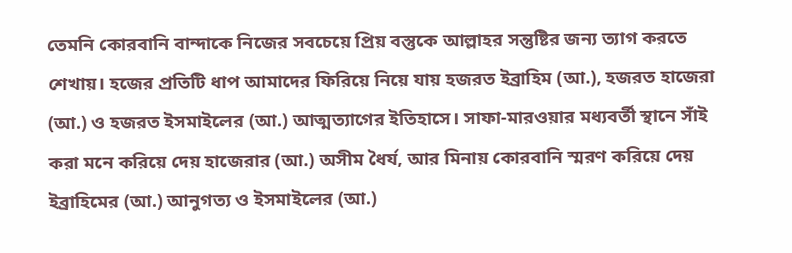তেমনি কোরবানি বান্দাকে নিজের সবচেয়ে প্রিয় বস্তুকে আল্লাহর সন্তুষ্টির জন্য ত্যাগ করতে শেখায়। হজের প্রতিটি ধাপ আমাদের ফিরিয়ে নিয়ে যায় হজরত ইব্রাহিম (আ.), হজরত হাজেরা (আ.) ও হজরত ইসমাইলের (আ.) আত্মত্যাগের ইতিহাসে। সাফা-মারওয়ার মধ্যবর্তী স্থানে সাঁই করা মনে করিয়ে দেয় হাজেরার (আ.) অসীম ধৈর্য, আর মিনায় কোরবানি স্মরণ করিয়ে দেয় ইব্রাহিমের (আ.) আনুগত্য ও ইসমাইলের (আ.)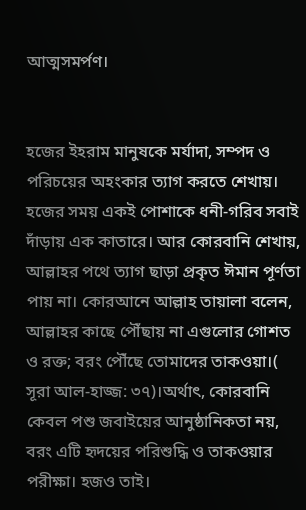আত্মসমর্পণ।


হজের ইহরাম মানুষকে মর্যাদা, সম্পদ ও পরিচয়ের অহংকার ত্যাগ করতে শেখায়। হজের সময় একই পোশাকে ধনী-গরিব সবাই দাঁড়ায় এক কাতারে। আর কোরবানি শেখায়, আল্লাহর পথে ত্যাগ ছাড়া প্রকৃত ঈমান পূর্ণতা পায় না। কোরআনে আল্লাহ তায়ালা বলেন, আল্লাহর কাছে পৌঁছায় না এগুলোর গোশত ও রক্ত; বরং পৌঁছে তোমাদের তাকওয়া।( সূরা আল-হাজ্জ: ৩৭)।অর্থাৎ, কোরবানি কেবল পশু জবাইয়ের আনুষ্ঠানিকতা নয়, বরং এটি হৃদয়ের পরিশুদ্ধি ও তাকওয়ার পরীক্ষা। হজও তাই।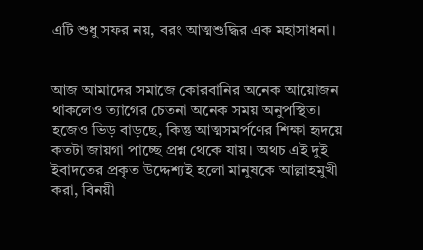এটি শুধু সফর নয়, বরং আত্মশুদ্ধির এক মহাসাধনা।


আজ আমাদের সমাজে কোরবানির অনেক আয়োজন থাকলেও ত্যাগের চেতনা অনেক সময় অনুপস্থিত। হজেও ভিড় বাড়ছে, কিন্তু আত্মসমর্পণের শিক্ষা হৃদয়ে কতটা জায়গা পাচ্ছে প্রশ্ন থেকে যায়। অথচ এই দুই ইবাদতের প্রকৃত উদ্দেশ্যই হলো মানুষকে আল্লাহমুখী করা, বিনয়ী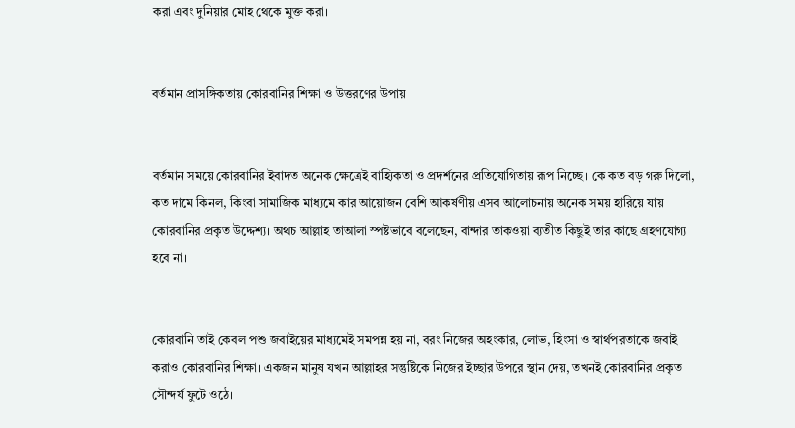করা এবং দুনিয়ার মোহ থেকে মুক্ত করা।


বর্তমান প্রাসঙ্গিকতায় কোরবানির শিক্ষা ও উত্তরণের উপায়


বর্তমান সময়ে কোরবানির ইবাদত অনেক ক্ষেত্রেই বাহ্যিকতা ও প্রদর্শনের প্রতিযোগিতায় রূপ নিচ্ছে। কে কত বড় গরু দিলো, কত দামে কিনল, কিংবা সামাজিক মাধ্যমে কার আয়োজন বেশি আকর্ষণীয় এসব আলোচনায় অনেক সময় হারিয়ে যায় কোরবানির প্রকৃত উদ্দেশ্য। অথচ আল্লাহ তাআলা স্পষ্টভাবে বলেছেন, বান্দার তাকওয়া ব্যতীত কিছুই তার কাছে গ্রহণযোগ্য হবে না।


কোরবানি তাই কেবল পশু জবাইয়ের মাধ্যমেই সমপন্ন হয় না, বরং নিজের অহংকার, লোভ, হিংসা ও স্বার্থপরতাকে জবাই করাও কোরবানির শিক্ষা। একজন মানুষ যখন আল্লাহর সন্তুষ্টিকে নিজের ইচ্ছার উপরে স্থান দেয়, তখনই কোরবানির প্রকৃত সৌন্দর্য ফুটে ওঠে।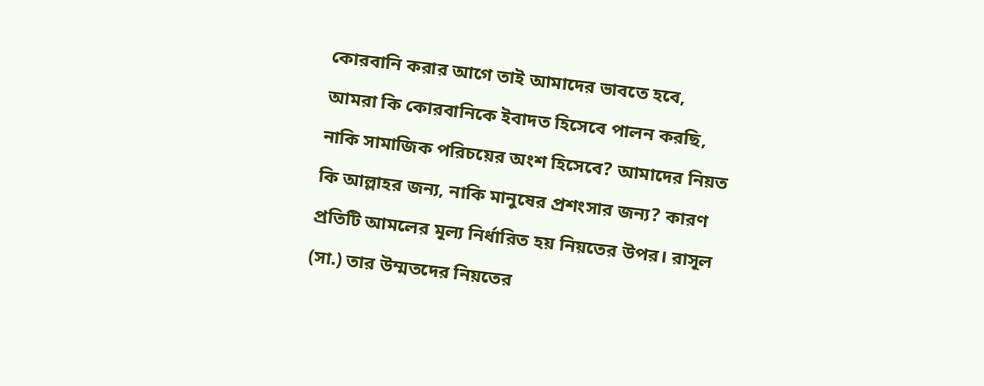কোরবানি করার আগে তাই আমাদের ভাবতে হবে, আমরা কি কোরবানিকে ইবাদত হিসেবে পালন করছি, নাকি সামাজিক পরিচয়ের অংশ হিসেবে? আমাদের নিয়ত কি আল্লাহর জন্য, নাকি মানুষের প্রশংসার জন্য? কারণ প্রতিটি আমলের মূল্য নির্ধারিত হয় নিয়তের উপর। রাসূল (সা.) তার উম্মতদের নিয়তের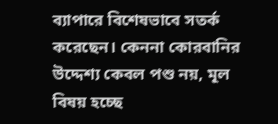ব্যাপারে বিশেষভাবে সতর্ক করেছেন। কেননা কোরবানির উদ্দেশ্য কেবল পশু নয়, মূল বিষয় হচ্ছে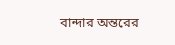বান্দার অন্তরের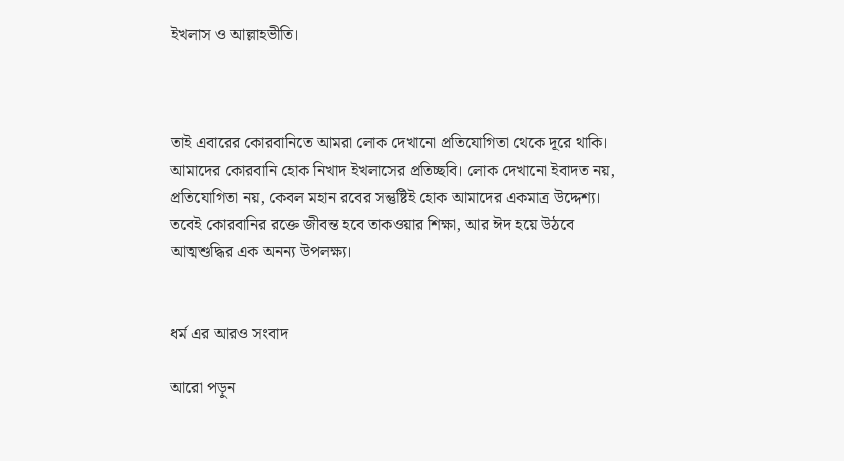ইখলাস ও আল্লাহভীতি।



তাই এবারের কোরবানিতে আমরা লোক দেখানো প্রতিযোগিতা থেকে দূরে থাকি। আমাদের কোরবানি হোক নিখাদ ইখলাসের প্রতিচ্ছবি। লোক দেখানো ইবাদত নয়, প্রতিযোগিতা নয়, কেবল মহান রবের সন্তুষ্টিই হোক আমাদের একমাত্র উদ্দেশ্য। তবেই কোরবানির রক্তে জীবন্ত হবে তাকওয়ার শিক্ষা, আর ঈদ হয়ে উঠবে আত্মশুদ্ধির এক অনন্য উপলক্ষ্য।


ধর্ম এর আরও সংবাদ

আরো পড়ুন